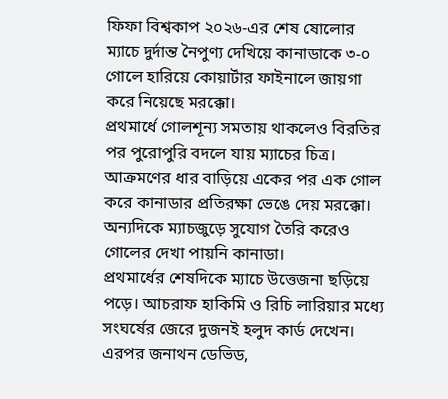ফিফা বিশ্বকাপ ২০২৬-এর শেষ ষোলোর ম্যাচে দুর্দান্ত নৈপুণ্য দেখিয়ে কানাডাকে ৩-০ গোলে হারিয়ে কোয়ার্টার ফাইনালে জায়গা করে নিয়েছে মরক্কো।
প্রথমার্ধে গোলশূন্য সমতায় থাকলেও বিরতির পর পুরোপুরি বদলে যায় ম্যাচের চিত্র। আক্রমণের ধার বাড়িয়ে একের পর এক গোল করে কানাডার প্রতিরক্ষা ভেঙে দেয় মরক্কো। অন্যদিকে ম্যাচজুড়ে সুযোগ তৈরি করেও গোলের দেখা পায়নি কানাডা।
প্রথমার্ধের শেষদিকে ম্যাচে উত্তেজনা ছড়িয়ে পড়ে। আচরাফ হাকিমি ও রিচি লারিয়ার মধ্যে সংঘর্ষের জেরে দুজনই হলুদ কার্ড দেখেন। এরপর জনাথন ডেভিড,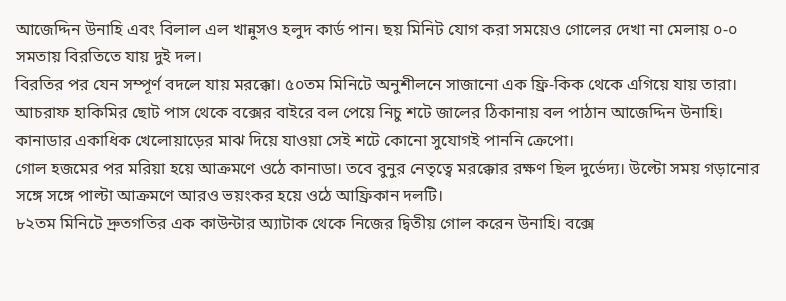আজেদ্দিন উনাহি এবং বিলাল এল খান্নুসও হলুদ কার্ড পান। ছয় মিনিট যোগ করা সময়েও গোলের দেখা না মেলায় ০-০ সমতায় বিরতিতে যায় দুই দল।
বিরতির পর যেন সম্পূর্ণ বদলে যায় মরক্কো। ৫০তম মিনিটে অনুশীলনে সাজানো এক ফ্রি-কিক থেকে এগিয়ে যায় তারা। আচরাফ হাকিমির ছোট পাস থেকে বক্সের বাইরে বল পেয়ে নিচু শটে জালের ঠিকানায় বল পাঠান আজেদ্দিন উনাহি। কানাডার একাধিক খেলোয়াড়ের মাঝ দিয়ে যাওয়া সেই শটে কোনো সুযোগই পাননি ক্রেপো।
গোল হজমের পর মরিয়া হয়ে আক্রমণে ওঠে কানাডা। তবে বুনুর নেতৃত্বে মরক্কোর রক্ষণ ছিল দুর্ভেদ্য। উল্টো সময় গড়ানোর সঙ্গে সঙ্গে পাল্টা আক্রমণে আরও ভয়ংকর হয়ে ওঠে আফ্রিকান দলটি।
৮২তম মিনিটে দ্রুতগতির এক কাউন্টার অ্যাটাক থেকে নিজের দ্বিতীয় গোল করেন উনাহি। বক্সে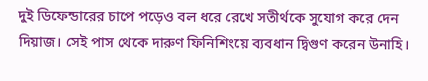দুই ডিফেন্ডারের চাপে পড়েও বল ধরে রেখে সতীর্থকে সুযোগ করে দেন দিয়াজ। সেই পাস থেকে দারুণ ফিনিশিংয়ে ব্যবধান দ্বিগুণ করেন উনাহি।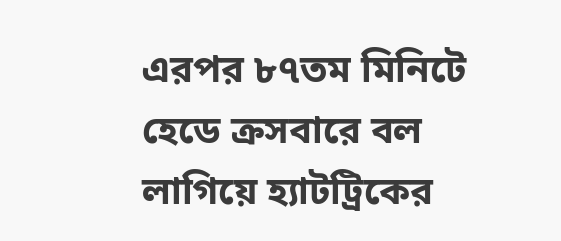এরপর ৮৭তম মিনিটে হেডে ক্রসবারে বল লাগিয়ে হ্যাটট্রিকের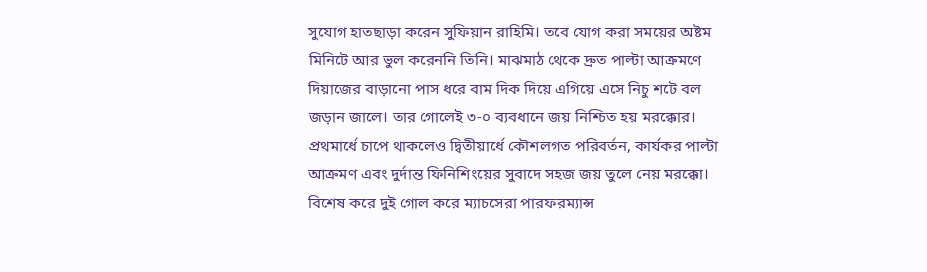সুযোগ হাতছাড়া করেন সুফিয়ান রাহিমি। তবে যোগ করা সময়ের অষ্টম মিনিটে আর ভুল করেননি তিনি। মাঝমাঠ থেকে দ্রুত পাল্টা আক্রমণে দিয়াজের বাড়ানো পাস ধরে বাম দিক দিয়ে এগিয়ে এসে নিচু শটে বল জড়ান জালে। তার গোলেই ৩-০ ব্যবধানে জয় নিশ্চিত হয় মরক্কোর।
প্রথমার্ধে চাপে থাকলেও দ্বিতীয়ার্ধে কৌশলগত পরিবর্তন, কার্যকর পাল্টা আক্রমণ এবং দুর্দান্ত ফিনিশিংয়ের সুবাদে সহজ জয় তুলে নেয় মরক্কো। বিশেষ করে দুই গোল করে ম্যাচসেরা পারফরম্যান্স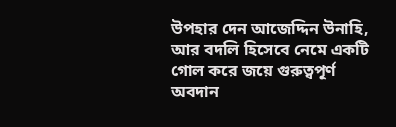উপহার দেন আজেদ্দিন উনাহি, আর বদলি হিসেবে নেমে একটি গোল করে জয়ে গুরুত্বপূর্ণ অবদান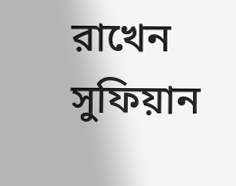রাখেন সুফিয়ান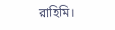রাহিমি।